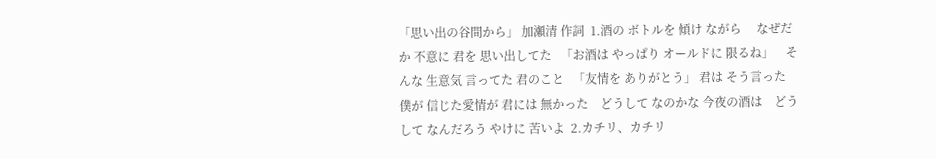「思い出の谷間から」 加瀬清 作詞  1.酒の ボトルを 傾け ながら     なぜだか 不意に 君を 思い出してた   「お酒は やっぱり オールドに 限るね」    そんな 生意気 言ってた 君のこと   「友情を ありがとう」 君は そう言った    僕が 信じた愛情が 君には 無かった    どうして なのかな 今夜の酒は    どうして なんだろう やけに 苦いよ  2.カチリ、カチリ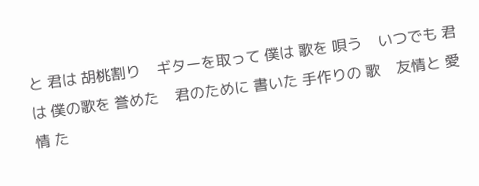と 君は 胡桃割り    ギターを取って 僕は 歌を 唄う    いつでも 君は 僕の歌を 誉めた    君のために 書いた 手作りの 歌    友情と 愛情 た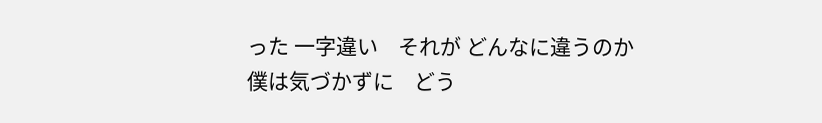った 一字違い    それが どんなに違うのか 僕は気づかずに    どう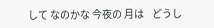して なのかな 今夜の 月は    どうし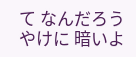て なんだろう やけに 暗いよ